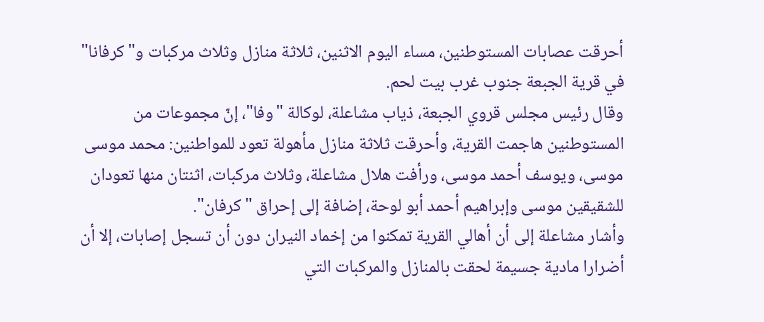أحرقت عصابات المستوطنين، مساء اليوم الاثنين، ثلاثة منازل وثلاث مركبات و"كرفانا" في قرية الجبعة جنوب غرب بيت لحم.
وقال رئيس مجلس قروي الجبعة، ذياب مشاعلة، لوكالة "وفا"، إنّ مجموعات من المستوطنين هاجمت القرية، وأحرقت ثلاثة منازل مأهولة تعود للمواطنين: محمد موسى موسى، ويوسف أحمد موسى، ورأفت هلال مشاعلة، وثلاث مركبات، اثنتان منها تعودان للشقيقين موسى وإبراهيم أحمد أبو لوحة، إضافة إلى إحراق "كرفان".
وأشار مشاعلة إلى أن أهالي القرية تمكنوا من إخماد النيران دون أن تسجل إصابات، إلا أن أضرارا مادية جسيمة لحقت بالمنازل والمركبات التي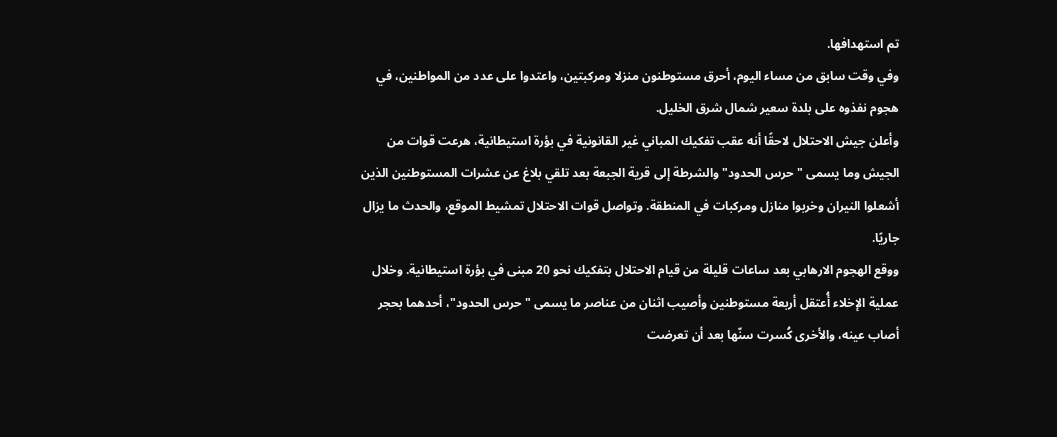تم استهدافها.
وفي وقت سابق من مساء اليوم، أحرق مستوطنون منزلا ومركبتين، واعتدوا على عدد من المواطنين، في هجوم نفذوه على بلدة سعير شمال شرق الخليل.
وأعلن جيش الاحتلال لاحقًا أنه عقب تفكيك المباني غير القانونية في بؤرة استيطانية، هرعت قوات من الجيش وما يسمى "حرس الحدود" والشرطة إلى قرية الجبعة بعد تلقي بلاغ عن عشرات المستوطنين الذين أشعلوا النيران وخربوا منازل ومركبات في المنطقة. وتواصل قوات الاحتلال تمشيط الموقع، والحدث ما يزال جاريًا.
ووقع الهجوم الارهابي بعد ساعات قليلة من قيام الاحتلال بتفكيك نحو 20 مبنى في بؤرة استيطانية. وخلال عملية الإخلاء أُعتقل أربعة مستوطنين وأصيب اثنان من عناصر ما يسمى "حرس الحدود"، أحدهما بحجر أصاب عينه، والأخرى كُسرت سنّها بعد أن تعرضت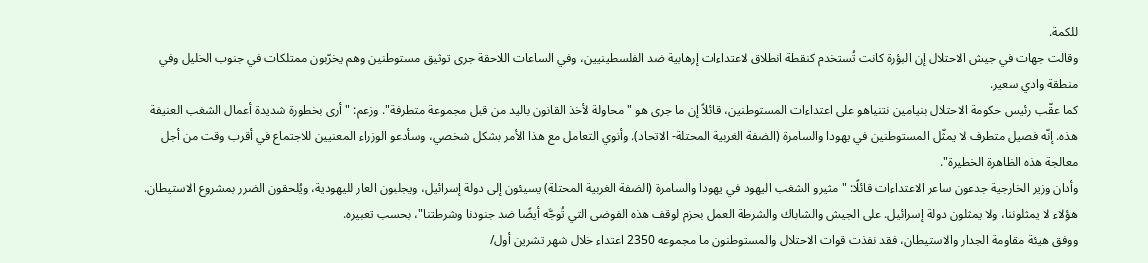للكمة.
وقالت جهات في جيش الاحتلال إن البؤرة كانت تُستخدم كنقطة انطلاق لاعتداءات إرهابية ضد الفلسطينيين، وفي الساعات اللاحقة جرى توثيق مستوطنين وهم يخرّبون ممتلكات في جنوب الخليل وفي منطقة وادي سعير.
كما عقّب رئيس حكومة الاحتلال بنيامين نتنياهو على اعتداءات المستوطنين، قائلاً إن ما جرى هو "محاولة لأخذ القانون باليد من قبل مجموعة متطرفة". وزعم: "أرى بخطورة شديدة أعمال الشغب العنيفة هذه. إنّه فصيل متطرف لا يمثّل المستوطنين في يهودا والسامرة (الضفة الغربية المحتلة- الاتحاد). وأنوي التعامل مع هذا الأمر بشكل شخصي، وسأدعو الوزراء المعنيين للاجتماع في أقرب وقت من أجل معالجة هذه الظاهرة الخطيرة".
وأدان وزير الخارجية جدعون ساعر الاعتداءات قائلًا: "مثيرو الشغب اليهود في يهودا والسامرة (الضفة الغربية المحتلة) يسيئون إلى دولة إسرائيل، ويجلبون العار لليهودية، ويُلحقون الضرر بمشروع الاستيطان. هؤلاء لا يمثلوننا، ولا يمثلون دولة إسرائيل. على الجيش والشاباك والشرطة العمل بحزم لوقف هذه الفوضى التي تُوجَّه أيضًا ضد جنودنا وشرطتنا"، بحسب تعبيره.
ووفق هيئة مقاومة الجدار والاستيطان، فقد نفذت قوات الاحتلال والمستوطنون ما مجموعه 2350 اعتداء خلال شهر تشرين أول/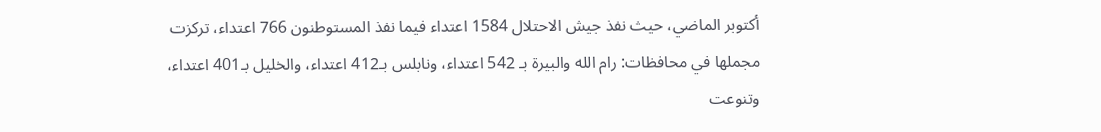أكتوبر الماضي، حيث نفذ جيش الاحتلال 1584 اعتداء فيما نفذ المستوطنون 766 اعتداء، تركزت مجملها في محافظات: رام الله والبيرة بـ 542 اعتداء، ونابلس بـ412 اعتداء، والخليل بـ401 اعتداء، وتنوعت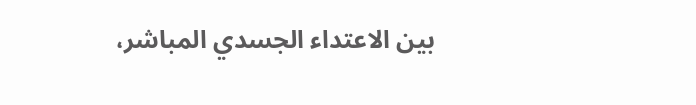بين الاعتداء الجسدي المباشر،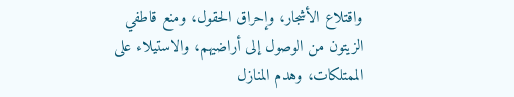واقتلاع الأشجار، وإحراق الحقول، ومنع قاطفي الزيتون من الوصول إلى أراضيهم، والاستيلاء على الممتلكات، وهدم المنازل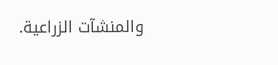والمنشآت الزراعية.